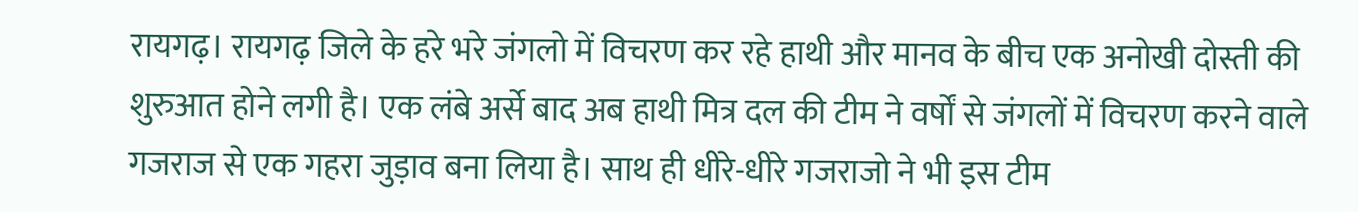रायगढ़। रायगढ़ जिले के हरे भरे जंगलो में विचरण कर रहे हाथी और मानव के बीच एक अनोखी दोस्ती की शुरुआत होने लगी है। एक लंबे अर्से बाद अब हाथी मित्र दल की टीम ने वर्षों से जंगलों में विचरण करने वाले गजराज से एक गहरा जुड़ाव बना लिया है। साथ ही धीरे-धीरे गजराजो ने भी इस टीम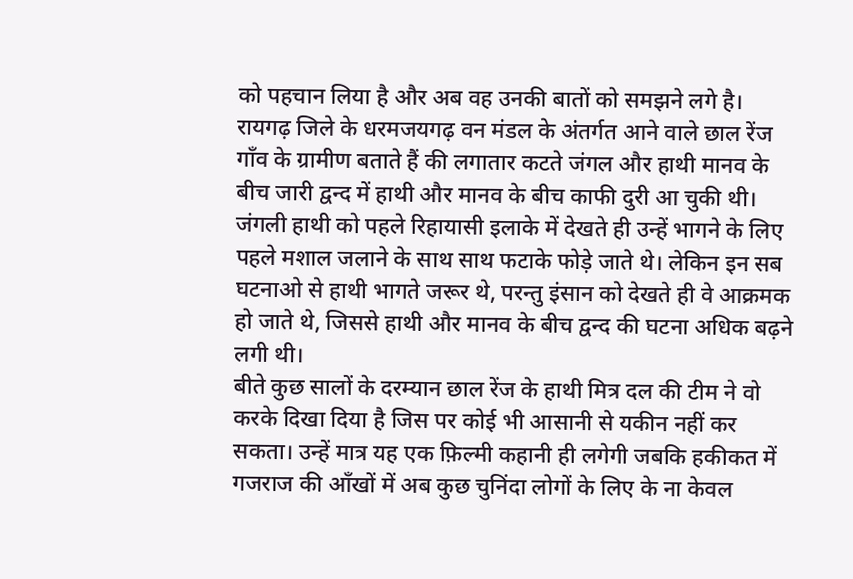को पहचान लिया है और अब वह उनकी बातों को समझने लगे है।
रायगढ़ जिले के धरमजयगढ़ वन मंडल के अंतर्गत आने वाले छाल रेंज गाँव के ग्रामीण बताते हैं की लगातार कटते जंगल और हाथी मानव के बीच जारी द्वन्द में हाथी और मानव के बीच काफी दुरी आ चुकी थी। जंगली हाथी को पहले रिहायासी इलाके में देखते ही उन्हें भागने के लिए पहले मशाल जलाने के साथ साथ फटाके फोड़े जाते थे। लेकिन इन सब घटनाओ से हाथी भागते जरूर थे, परन्तु इंसान को देखते ही वे आक्रमक हो जाते थे, जिससे हाथी और मानव के बीच द्वन्द की घटना अधिक बढ़ने लगी थी।
बीते कुछ सालों के दरम्यान छाल रेंज के हाथी मित्र दल की टीम ने वो करके दिखा दिया है जिस पर कोई भी आसानी से यकीन नहीं कर सकता। उन्हें मात्र यह एक फ़िल्मी कहानी ही लगेगी जबकि हकीकत में गजराज की आँखों में अब कुछ चुनिंदा लोगों के लिए के ना केवल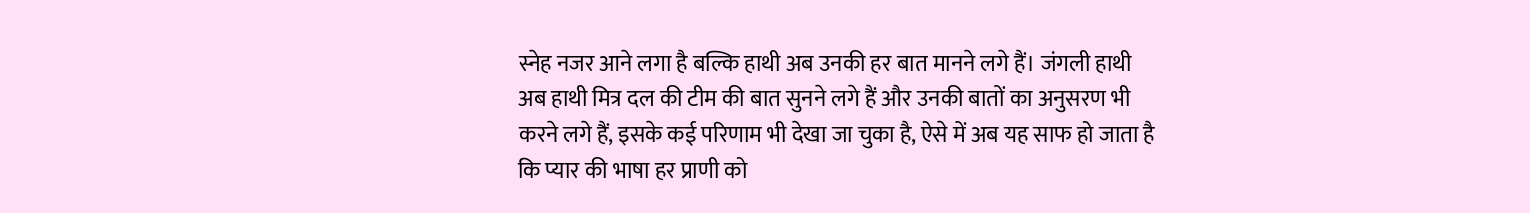स्नेह नजर आने लगा है बल्कि हाथी अब उनकी हर बात मानने लगे हैं। जंगली हाथी अब हाथी मित्र दल की टीम की बात सुनने लगे हैं और उनकी बातों का अनुसरण भी करने लगे हैं, इसके कई परिणाम भी देखा जा चुका है, ऐसे में अब यह साफ हो जाता है कि प्यार की भाषा हर प्राणी को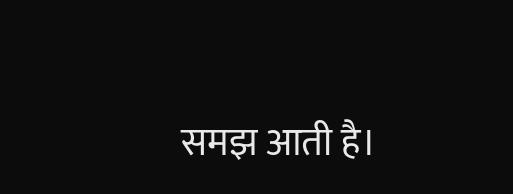समझ आती है।